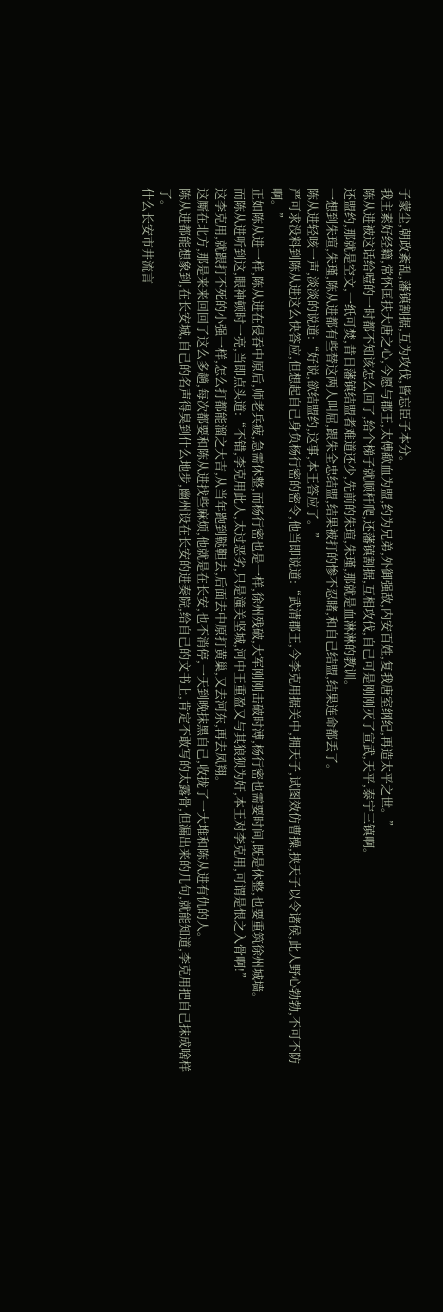子蒙尘,朝政紊乱,藩镇割据,互为攻伐,皆忘臣子本分。
我主素好经籍,常怀匡扶大唐之心,今愿与郡王,太傅歃血为盟,约为兄弟,外御强敌,内安百姓,复我唐室纲纪,再造太平之世。”
陈从进被这话给噎的一时都不知该怎么回了,给个梯子就顺杆爬,还藩镇割据,互相攻伐,自己可是刚刚灭了宣武,天平,泰宁三镇啊。
还盟约,那就是空文,一纸可焚,昔日藩镇结盟者难道还少,先前的朱瑄,朱瑾,那就是血淋淋的教训。
一想到朱瑄,朱瑾,陈从进都有些替这两人叫屈,跟朱全忠结盟,结果被打的惨不忍睹,和自己结盟,结果连命都丢了。
陈从进轻咳一声,淡淡的说道:“好说,欲结盟约,这事,本王答应了。”
严可求没料到陈从进这么快答应,但想起自己身负杨行密的密令,他当即说道:“武清郡王,今李克用据关中,拥天子,试图效仿曹操,挟天子以令诸侯,此人野心勃勃,不可不防啊。”
正如陈从进一样,陈从进在侵吞中原后,师老兵疲,急需休整,而杨行密也是一样,徐州残破,大军刚刚击破时溥,杨行密也需要时间,既是休整,也要重筑徐州城墙。
而陈从进听到这,眼神顿时一亮,当即点头道:“不错,李克用此人,太过恶劣,只是潼关坚城,河中王重盈又与其狼狈为奸,本王对李克用,可谓是恨之入骨啊!”
这李克用,就跟打不死的小强一样,怎么打都能溜之大吉,从当年跑到鞑靼去,后面去中原打黄巢,又去河东,再去凤翔。
这厮在北方,那是来来回回了这么多趟,每次都要和陈从进找些麻烦,他就是在长安,也不消停,一天到晚抹黑自己,收拢了一大堆和陈从进有仇的人。
陈从进都能想象到,在长安城,自己的名声得臭到什么地步,幽州设在长安的进奏院,给自己的文书上,肯定不敢写的太露骨,但漏出来的几句,就能知道,李克用把自己抹成啥样了。
什么长安市井流言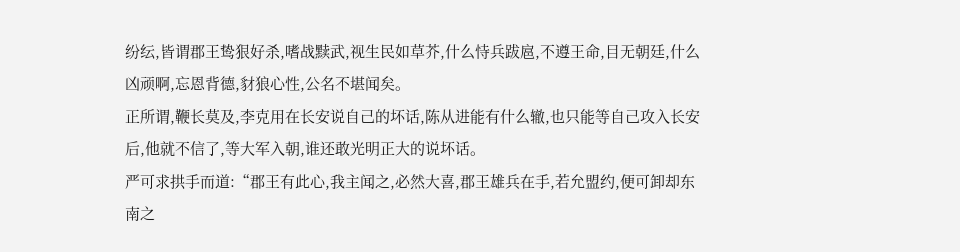纷纭,皆谓郡王鸷狠好杀,嗜战黩武,视生民如草芥,什么恃兵跋扈,不遵王命,目无朝廷,什么凶顽啊,忘恩背德,豺狼心性,公名不堪闻矣。
正所谓,鞭长莫及,李克用在长安说自己的坏话,陈从进能有什么辙,也只能等自己攻入长安后,他就不信了,等大军入朝,谁还敢光明正大的说坏话。
严可求拱手而道:“郡王有此心,我主闻之,必然大喜,郡王雄兵在手,若允盟约,便可卸却东南之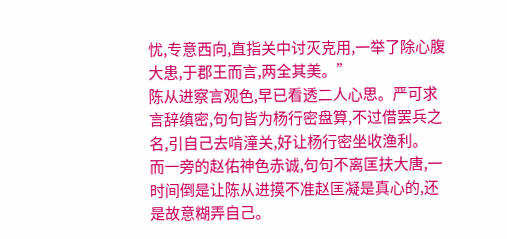忧,专意西向,直指关中讨灭克用,一举了除心腹大患,于郡王而言,两全其美。”
陈从进察言观色,早已看透二人心思。严可求言辞缜密,句句皆为杨行密盘算,不过借罢兵之名,引自己去啃潼关,好让杨行密坐收渔利。
而一旁的赵佑神色赤诚,句句不离匡扶大唐,一时间倒是让陈从进摸不准赵匡凝是真心的,还是故意糊弄自己。